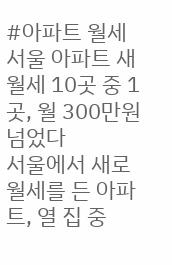#아파트 월세
서울 아파트 새 월세 10곳 중 1곳, 월 300만원 넘었다
서울에서 새로 월세를 든 아파트, 열 집 중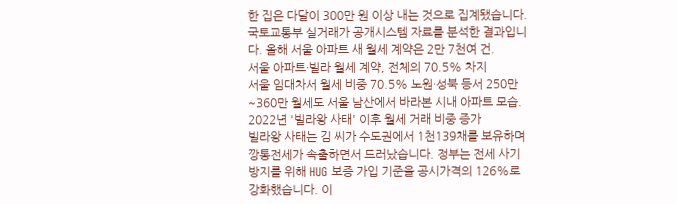한 집은 다달이 300만 원 이상 내는 것으로 집계됐습니다. 국토교통부 실거래가 공개시스템 자료를 분석한 결과입니다. 올해 서울 아파트 새 월세 계약은 2만 7천여 건.
서울 아파트·빌라 월세 계약, 전체의 70.5% 차지
서울 임대차서 월세 비중 70.5% 노원·성북 등서 250만~360만 월세도 서울 남산에서 바라본 시내 아파트 모습.
2022년 '빌라왕 사태' 이후 월세 거래 비중 증가
빌라왕 사태는 김 씨가 수도권에서 1천139채를 보유하며 깡통전세가 속출하면서 드러났습니다. 정부는 전세 사기 방지를 위해 HUG 보증 가입 기준을 공시가격의 126%로 강화했습니다. 이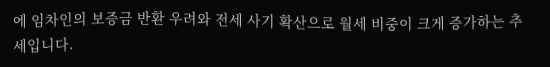에 임차인의 보증금 반환 우려와 전세 사기 확산으로 월세 비중이 크게 증가하는 추세입니다.